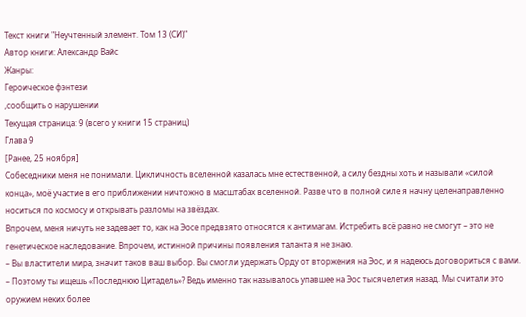Текст книги "Неучтенный элемент. Том 13 (СИ)"
Автор книги: Александр Вайс
Жанры:
Героическое фэнтези
,сообщить о нарушении
Текущая страница: 9 (всего у книги 15 страниц)
Глава 9
[Ранее, 25 ноября]
Собеседники меня не понимали. Цикличность вселенной казалась мне естественной, а силу бездны хоть и называли «силой конца», моё участие в его приближении ничтожно в масштабах вселенной. Разве что в полной силе я начну целенаправленно носиться по космосу и открывать разломы на звёздах.
Впрочем, меня ничуть не задевает то, как на Эосе предвзято относятся к антимагам. Истребить всё равно не смогут – это не генетическое наследование. Впрочем, истинной причины появления таланта я не знаю.
– Вы властители мира, значит таков ваш выбор. Вы смогли удержать Орду от вторжения на Эос, и я надеюсь договориться с вами.
– Поэтому ты ищешь «Последнюю Цитадель»? Ведь именно так называлось упавшее на Эос тысячелетия назад. Мы считали это оружием неких более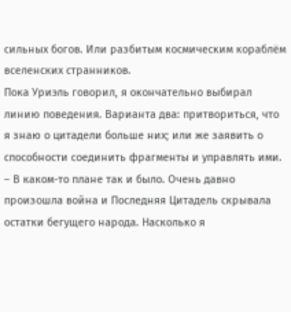сильных богов. Или разбитым космическим кораблём вселенских странников.
Пока Уриэль говорил, я окончательно выбирал линию поведения. Варианта два: притвориться, что я знаю о цитадели больше них; или же заявить о способности соединить фрагменты и управлять ими.
– В каком-то плане так и было. Очень давно произошла война и Последняя Цитадель скрывала остатки бегущего народа. Насколько я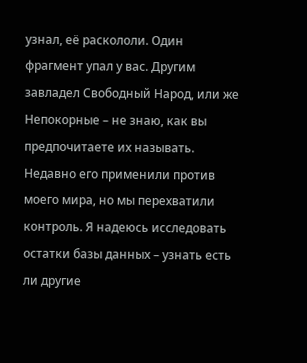узнал, её раскололи. Один фрагмент упал у вас. Другим завладел Свободный Народ, или же Непокорные – не знаю, как вы предпочитаете их называть. Недавно его применили против моего мира, но мы перехватили контроль. Я надеюсь исследовать остатки базы данных – узнать есть ли другие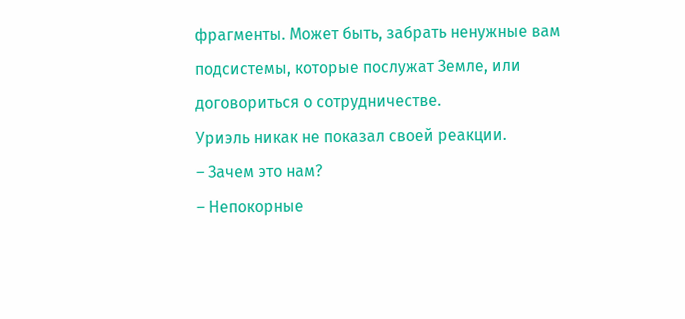фрагменты. Может быть, забрать ненужные вам подсистемы, которые послужат Земле, или договориться о сотрудничестве.
Уриэль никак не показал своей реакции.
– Зачем это нам?
– Непокорные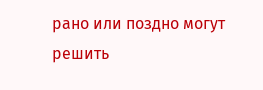рано или поздно могут решить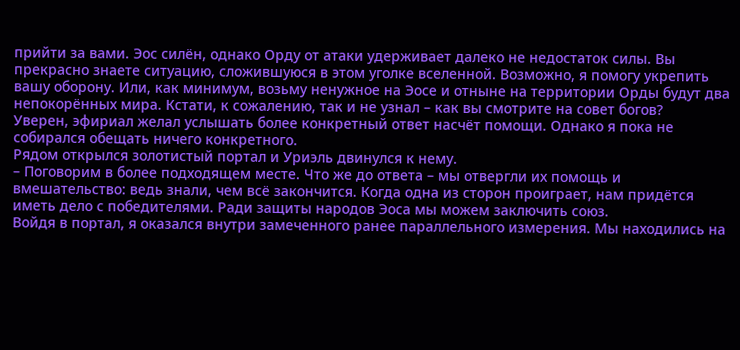прийти за вами. Эос силён, однако Орду от атаки удерживает далеко не недостаток силы. Вы прекрасно знаете ситуацию, сложившуюся в этом уголке вселенной. Возможно, я помогу укрепить вашу оборону. Или, как минимум, возьму ненужное на Эосе и отныне на территории Орды будут два непокорённых мира. Кстати, к сожалению, так и не узнал – как вы смотрите на совет богов?
Уверен, эфириал желал услышать более конкретный ответ насчёт помощи. Однако я пока не собирался обещать ничего конкретного.
Рядом открылся золотистый портал и Уриэль двинулся к нему.
– Поговорим в более подходящем месте. Что же до ответа – мы отвергли их помощь и вмешательство: ведь знали, чем всё закончится. Когда одна из сторон проиграет, нам придётся иметь дело с победителями. Ради защиты народов Эоса мы можем заключить союз.
Войдя в портал, я оказался внутри замеченного ранее параллельного измерения. Мы находились на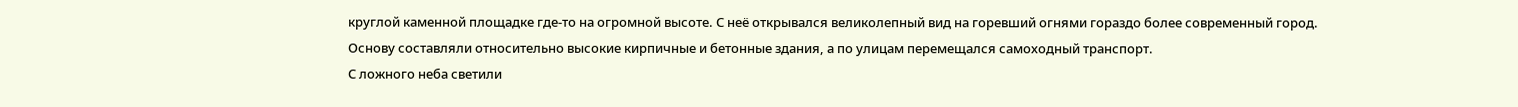круглой каменной площадке где-то на огромной высоте. С неё открывался великолепный вид на горевший огнями гораздо более современный город. Основу составляли относительно высокие кирпичные и бетонные здания, а по улицам перемещался самоходный транспорт.
С ложного неба светили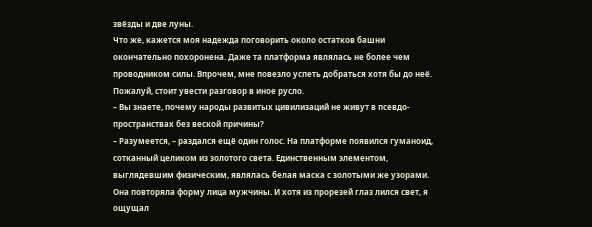звёзды и две луны.
Что же, кажется моя надежда поговорить около остатков башни окончательно похоронена. Даже та платформа являлась не более чем проводником силы. Впрочем, мне повезло успеть добраться хотя бы до неё.
Пожалуй, стоит увести разговор в иное русло.
– Вы знаете, почему народы развитых цивилизаций не живут в псевдо-пространствах без веской причины?
– Разумеется, – раздался ещё один голос. На платформе появился гуманоид, сотканный целиком из золотого света. Единственным элементом, выглядевшим физическим, являлась белая маска с золотыми же узорами. Она повторяла форму лица мужчины. И хотя из прорезей глаз лился свет, я ощущал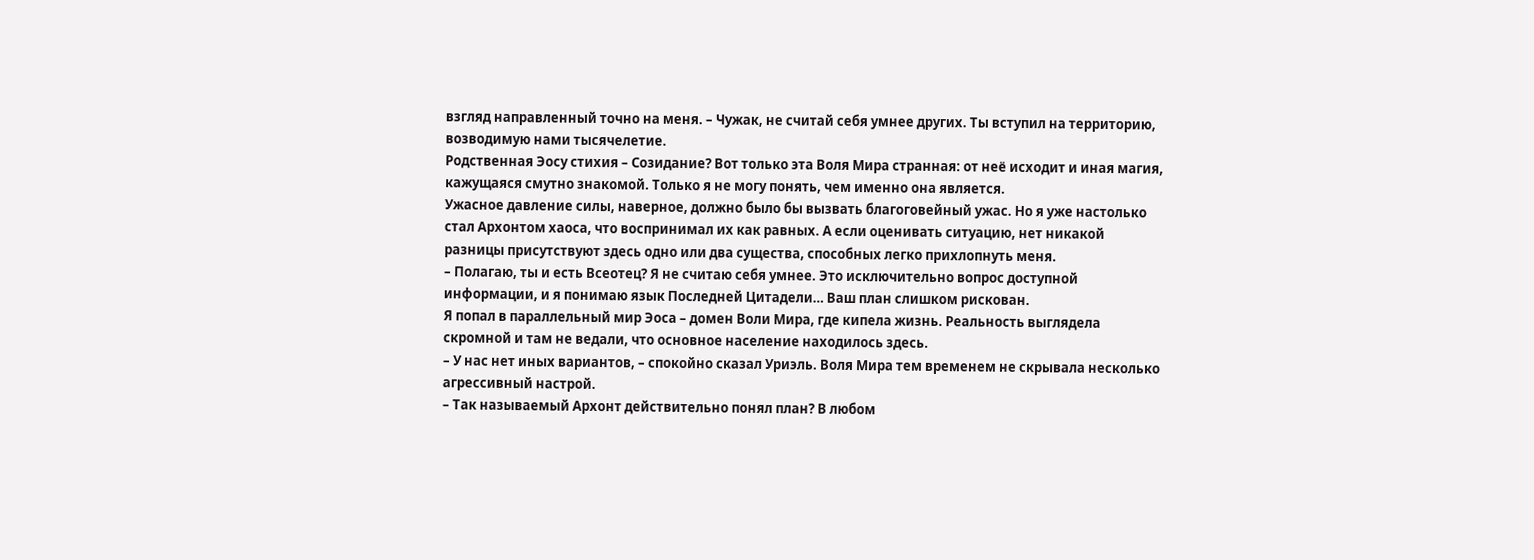взгляд направленный точно на меня. – Чужак, не считай себя умнее других. Ты вступил на территорию, возводимую нами тысячелетие.
Родственная Эосу стихия – Созидание? Вот только эта Воля Мира странная: от неё исходит и иная магия, кажущаяся смутно знакомой. Только я не могу понять, чем именно она является.
Ужасное давление силы, наверное, должно было бы вызвать благоговейный ужас. Но я уже настолько стал Архонтом хаоса, что воспринимал их как равных. А если оценивать ситуацию, нет никакой разницы присутствуют здесь одно или два существа, способных легко прихлопнуть меня.
– Полагаю, ты и есть Всеотец? Я не считаю себя умнее. Это исключительно вопрос доступной информации, и я понимаю язык Последней Цитадели… Ваш план слишком рискован.
Я попал в параллельный мир Эоса – домен Воли Мира, где кипела жизнь. Реальность выглядела скромной и там не ведали, что основное население находилось здесь.
– У нас нет иных вариантов, – спокойно сказал Уриэль. Воля Мира тем временем не скрывала несколько агрессивный настрой.
– Так называемый Архонт действительно понял план? В любом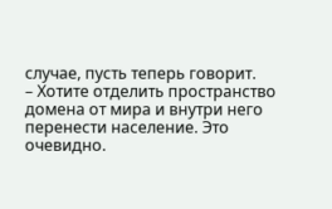случае, пусть теперь говорит.
– Хотите отделить пространство домена от мира и внутри него перенести население. Это очевидно.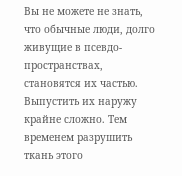Вы не можете не знать, что обычные люди, долго живущие в псевдо-пространствах, становятся их частью. Выпустить их наружу крайне сложно. Тем временем разрушить ткань этого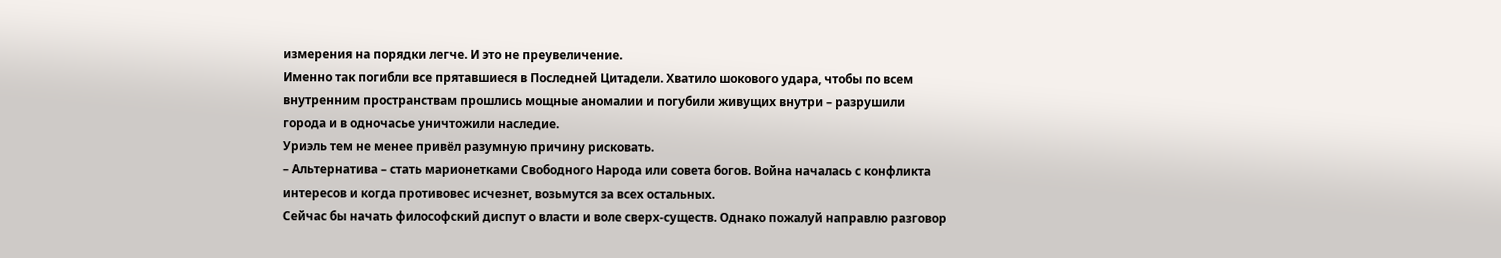измерения на порядки легче. И это не преувеличение.
Именно так погибли все прятавшиеся в Последней Цитадели. Хватило шокового удара, чтобы по всем внутренним пространствам прошлись мощные аномалии и погубили живущих внутри – разрушили города и в одночасье уничтожили наследие.
Уриэль тем не менее привёл разумную причину рисковать.
– Альтернатива – стать марионетками Свободного Народа или совета богов. Война началась с конфликта интересов и когда противовес исчезнет, возьмутся за всех остальных.
Сейчас бы начать философский диспут о власти и воле сверх-существ. Однако пожалуй направлю разговор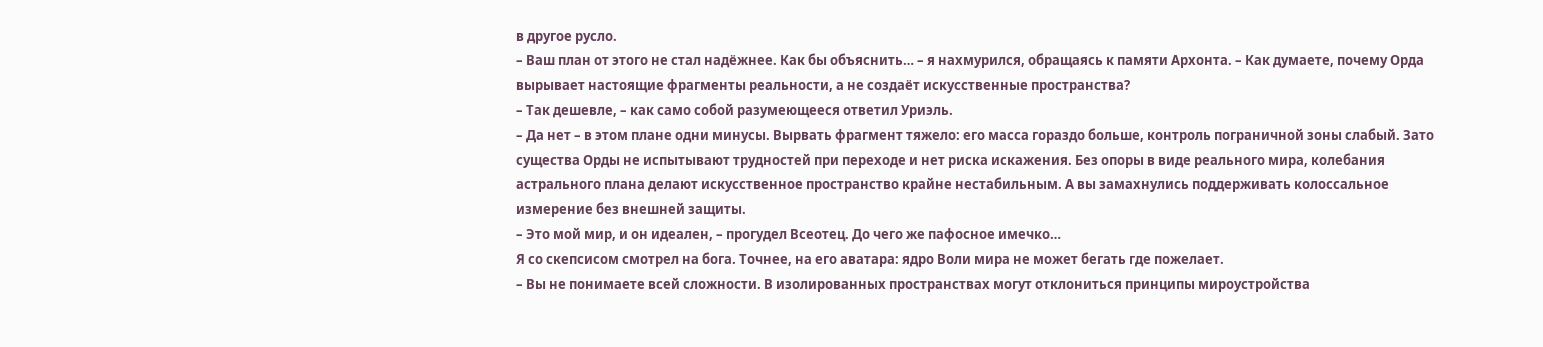в другое русло.
– Ваш план от этого не стал надёжнее. Как бы объяснить… – я нахмурился, обращаясь к памяти Архонта. – Как думаете, почему Орда вырывает настоящие фрагменты реальности, а не создаёт искусственные пространства?
– Так дешевле, – как само собой разумеющееся ответил Уриэль.
– Да нет – в этом плане одни минусы. Вырвать фрагмент тяжело: его масса гораздо больше, контроль пограничной зоны слабый. Зато существа Орды не испытывают трудностей при переходе и нет риска искажения. Без опоры в виде реального мира, колебания астрального плана делают искусственное пространство крайне нестабильным. А вы замахнулись поддерживать колоссальное измерение без внешней защиты.
– Это мой мир, и он идеален, – прогудел Всеотец. До чего же пафосное имечко…
Я со скепсисом смотрел на бога. Точнее, на его аватара: ядро Воли мира не может бегать где пожелает.
– Вы не понимаете всей сложности. В изолированных пространствах могут отклониться принципы мироустройства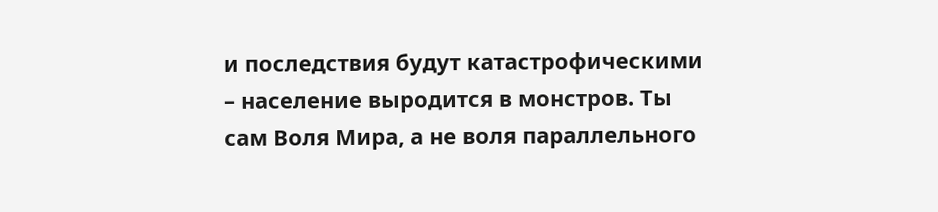и последствия будут катастрофическими – население выродится в монстров. Ты сам Воля Мира, а не воля параллельного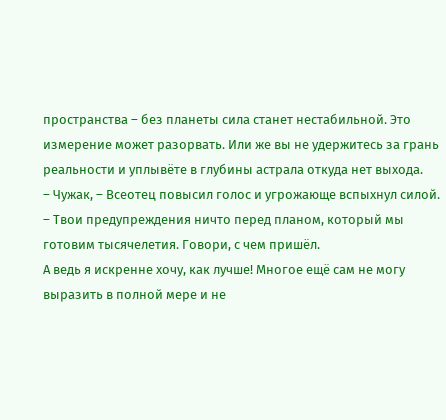пространства – без планеты сила станет нестабильной. Это измерение может разорвать. Или же вы не удержитесь за грань реальности и уплывёте в глубины астрала откуда нет выхода.
– Чужак, – Всеотец повысил голос и угрожающе вспыхнул силой. – Твои предупреждения ничто перед планом, который мы готовим тысячелетия. Говори, с чем пришёл.
А ведь я искренне хочу, как лучше! Многое ещё сам не могу выразить в полной мере и не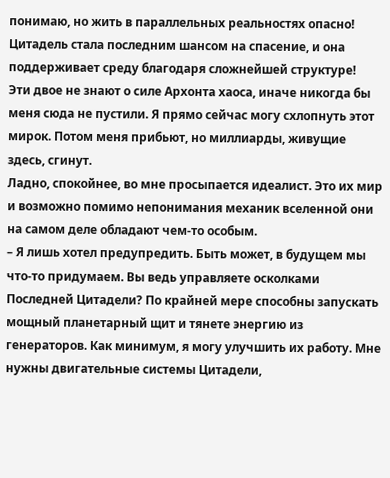понимаю, но жить в параллельных реальностях опасно! Цитадель стала последним шансом на спасение, и она поддерживает среду благодаря сложнейшей структуре!
Эти двое не знают о силе Архонта хаоса, иначе никогда бы меня сюда не пустили. Я прямо сейчас могу схлопнуть этот мирок. Потом меня прибьют, но миллиарды, живущие здесь, сгинут.
Ладно, спокойнее, во мне просыпается идеалист. Это их мир и возможно помимо непонимания механик вселенной они на самом деле обладают чем-то особым.
– Я лишь хотел предупредить. Быть может, в будущем мы что-то придумаем. Вы ведь управляете осколками Последней Цитадели? По крайней мере способны запускать мощный планетарный щит и тянете энергию из генераторов. Как минимум, я могу улучшить их работу. Мне нужны двигательные системы Цитадели,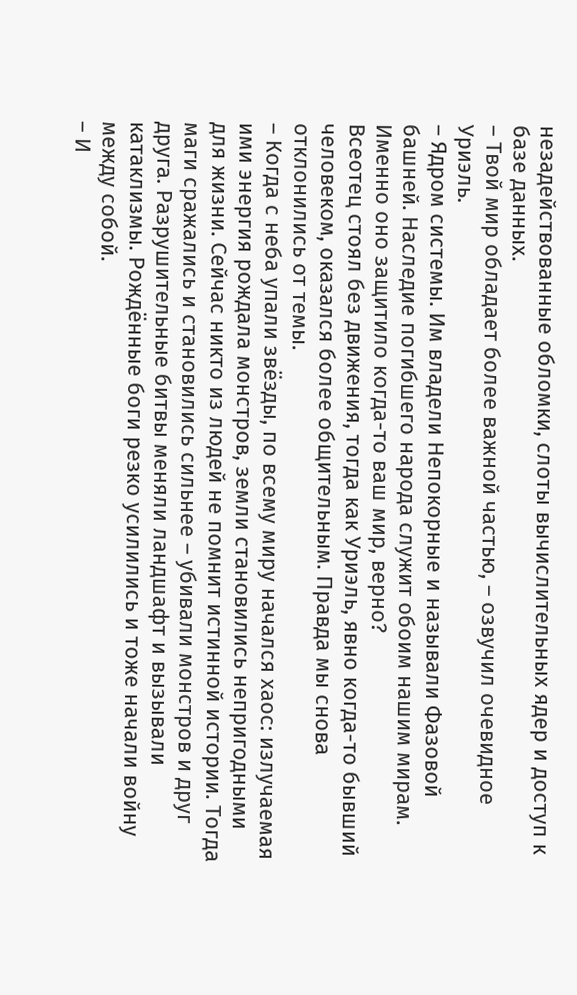незадействованные обломки, слоты вычислительных ядер и доступ к базе данных.
– Твой мир обладает более важной частью, – озвучил очевидное Уриэль.
– Ядром системы. Им владели Непокорные и называли Фазовой башней. Наследие погибшего народа служит обоим нашим мирам. Именно оно защитило когда-то ваш мир, верно?
Всеотец стоял без движения, тогда как Уриэль, явно когда-то бывший человеком, оказался более общительным. Правда мы снова отклонились от темы.
– Когда с неба упали звёзды, по всему миру начался хаос: излучаемая ими энергия рождала монстров, земли становились непригодными для жизни. Сейчас никто из людей не помнит истинной истории. Тогда маги сражались и становились сильнее – убивали монстров и друг друга. Разрушительные битвы меняли ландшафт и вызывали катаклизмы. Рождённые боги резко усилились и тоже начали войну между собой.
– И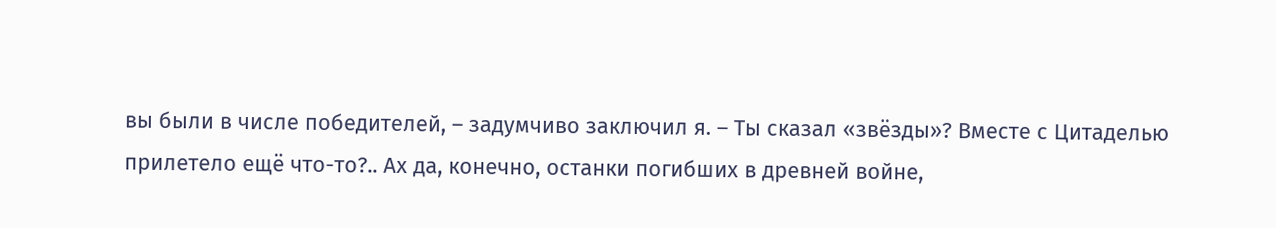вы были в числе победителей, – задумчиво заключил я. – Ты сказал «звёзды»? Вместе с Цитаделью прилетело ещё что-то?.. Ах да, конечно, останки погибших в древней войне,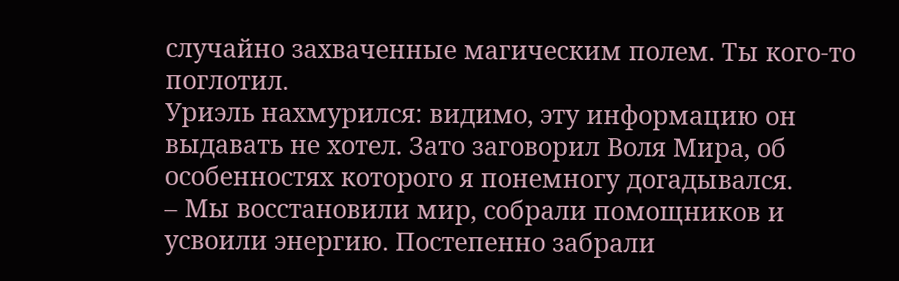случайно захваченные магическим полем. Ты кого-то поглотил.
Уриэль нахмурился: видимо, эту информацию он выдавать не хотел. Зато заговорил Воля Мира, об особенностях которого я понемногу догадывался.
– Мы восстановили мир, собрали помощников и усвоили энергию. Постепенно забрали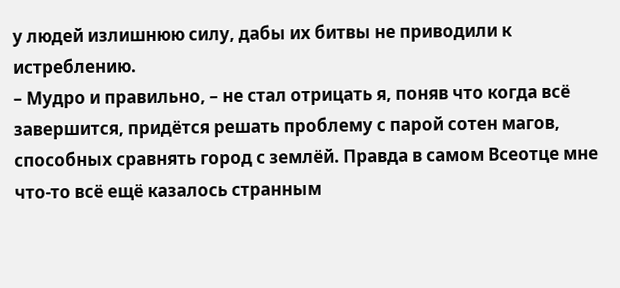у людей излишнюю силу, дабы их битвы не приводили к истреблению.
– Мудро и правильно, – не стал отрицать я, поняв что когда всё завершится, придётся решать проблему с парой сотен магов, способных сравнять город с землёй. Правда в самом Всеотце мне что-то всё ещё казалось странным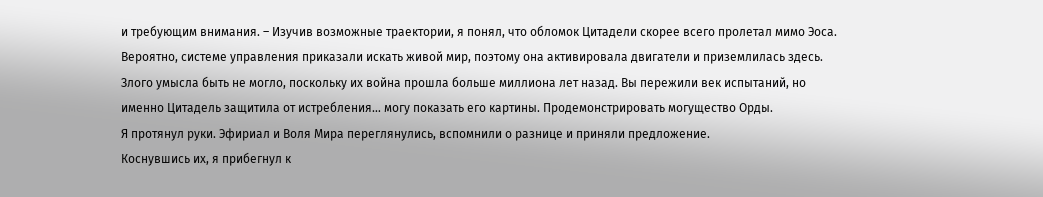и требующим внимания. – Изучив возможные траектории, я понял, что обломок Цитадели скорее всего пролетал мимо Эоса. Вероятно, системе управления приказали искать живой мир, поэтому она активировала двигатели и приземлилась здесь. Злого умысла быть не могло, поскольку их война прошла больше миллиона лет назад. Вы пережили век испытаний, но именно Цитадель защитила от истребления… могу показать его картины. Продемонстрировать могущество Орды.
Я протянул руки. Эфириал и Воля Мира переглянулись, вспомнили о разнице и приняли предложение.
Коснувшись их, я прибегнул к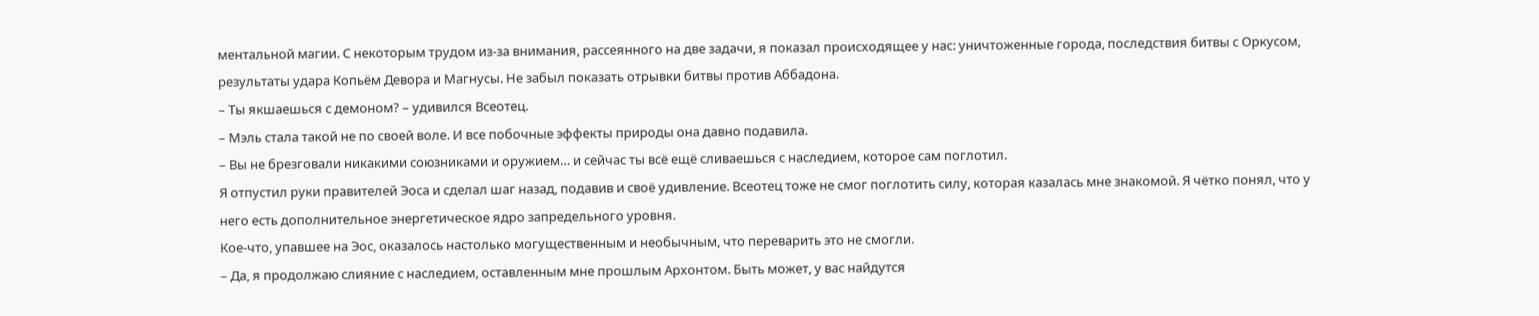ментальной магии. С некоторым трудом из-за внимания, рассеянного на две задачи, я показал происходящее у нас: уничтоженные города, последствия битвы с Оркусом, результаты удара Копьём Девора и Магнусы. Не забыл показать отрывки битвы против Аббадона.
– Ты якшаешься с демоном? – удивился Всеотец.
– Мэль стала такой не по своей воле. И все побочные эффекты природы она давно подавила.
– Вы не брезговали никакими союзниками и оружием… и сейчас ты всё ещё сливаешься с наследием, которое сам поглотил.
Я отпустил руки правителей Эоса и сделал шаг назад, подавив и своё удивление. Всеотец тоже не смог поглотить силу, которая казалась мне знакомой. Я чётко понял, что у него есть дополнительное энергетическое ядро запредельного уровня.
Кое-что, упавшее на Эос, оказалось настолько могущественным и необычным, что переварить это не смогли.
– Да, я продолжаю слияние с наследием, оставленным мне прошлым Архонтом. Быть может, у вас найдутся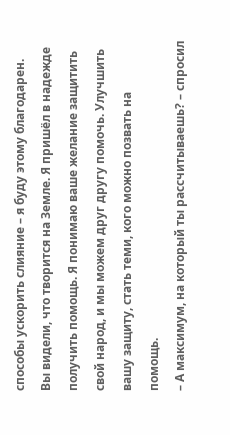способы ускорить слияние – я буду этому благодарен. Вы видели, что творится на Земле. Я пришёл в надежде получить помощь. Я понимаю ваше желание защитить свой народ, и мы можем друг другу помочь. Улучшить вашу защиту, стать теми, кого можно позвать на помощь.
– А максимум, на который ты рассчитываешь? – спросил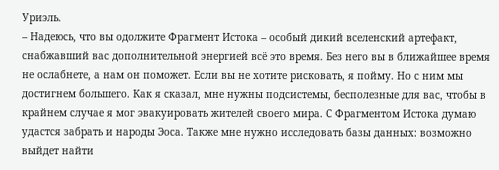Уриэль.
– Надеюсь, что вы одолжите Фрагмент Истока – особый дикий вселенский артефакт, снабжавший вас дополнительной энергией всё это время. Без него вы в ближайшее время не ослабнете, а нам он поможет. Если вы не хотите рисковать, я пойму. Но с ним мы достигнем большего. Как я сказал, мне нужны подсистемы, бесполезные для вас, чтобы в крайнем случае я мог эвакуировать жителей своего мира. С Фрагментом Истока думаю удастся забрать и народы Эоса. Также мне нужно исследовать базы данных: возможно выйдет найти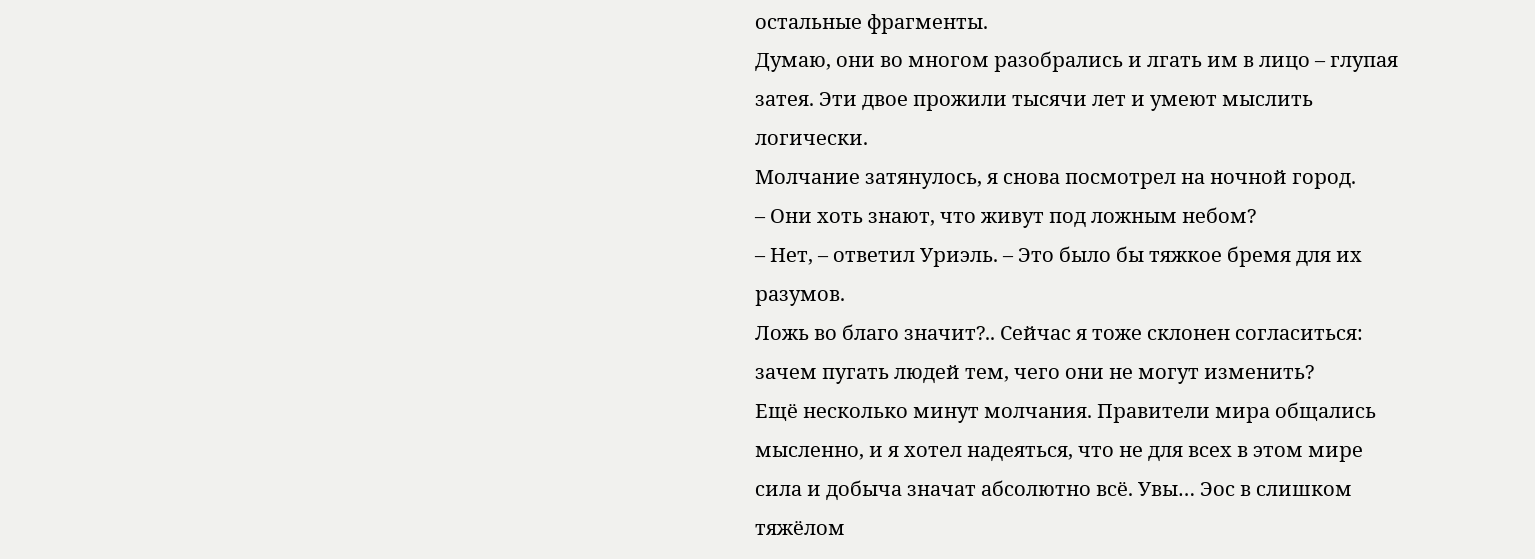остальные фрагменты.
Думаю, они во многом разобрались и лгать им в лицо – глупая затея. Эти двое прожили тысячи лет и умеют мыслить логически.
Молчание затянулось, я снова посмотрел на ночной город.
– Они хоть знают, что живут под ложным небом?
– Нет, – ответил Уриэль. – Это было бы тяжкое бремя для их разумов.
Ложь во благо значит?.. Сейчас я тоже склонен согласиться: зачем пугать людей тем, чего они не могут изменить?
Ещё несколько минут молчания. Правители мира общались мысленно, и я хотел надеяться, что не для всех в этом мире сила и добыча значат абсолютно всё. Увы… Эос в слишком тяжёлом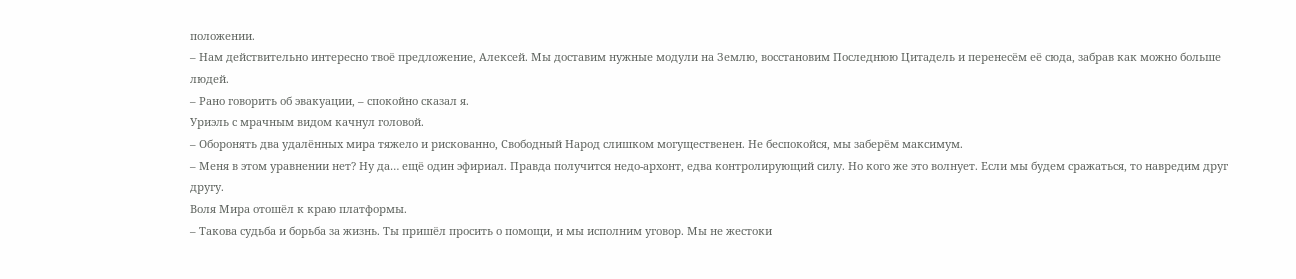положении.
– Нам действительно интересно твоё предложение, Алексей. Мы доставим нужные модули на Землю, восстановим Последнюю Цитадель и перенесём её сюда, забрав как можно больше людей.
– Рано говорить об эвакуации, – спокойно сказал я.
Уриэль с мрачным видом качнул головой.
– Оборонять два удалённых мира тяжело и рискованно, Свободный Народ слишком могущественен. Не беспокойся, мы заберём максимум.
– Меня в этом уравнении нет? Ну да… ещё один эфириал. Правда получится недо-архонт, едва контролирующий силу. Но кого же это волнует. Если мы будем сражаться, то навредим друг другу.
Воля Мира отошёл к краю платформы.
– Такова судьба и борьба за жизнь. Ты пришёл просить о помощи, и мы исполним уговор. Мы не жестоки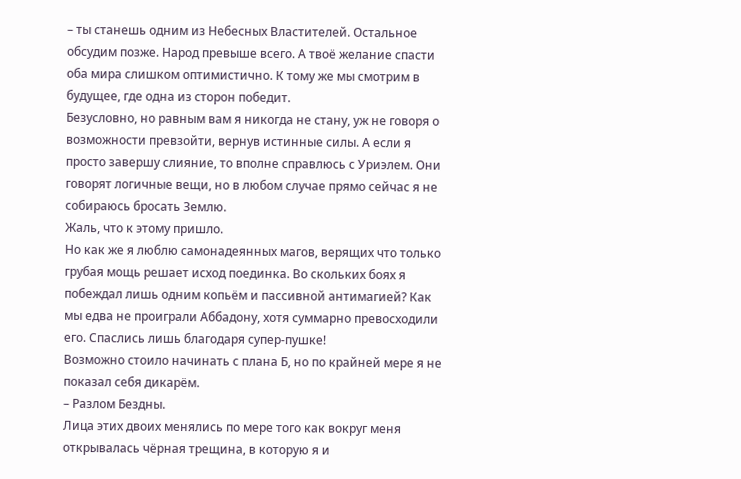– ты станешь одним из Небесных Властителей. Остальное обсудим позже. Народ превыше всего. А твоё желание спасти оба мира слишком оптимистично. К тому же мы смотрим в будущее, где одна из сторон победит.
Безусловно, но равным вам я никогда не стану, уж не говоря о возможности превзойти, вернув истинные силы. А если я просто завершу слияние, то вполне справлюсь с Уриэлем. Они говорят логичные вещи, но в любом случае прямо сейчас я не собираюсь бросать Землю.
Жаль, что к этому пришло.
Но как же я люблю самонадеянных магов, верящих что только грубая мощь решает исход поединка. Во скольких боях я побеждал лишь одним копьём и пассивной антимагией? Как мы едва не проиграли Аббадону, хотя суммарно превосходили его. Спаслись лишь благодаря супер-пушке!
Возможно стоило начинать с плана Б, но по крайней мере я не показал себя дикарём.
– Разлом Бездны.
Лица этих двоих менялись по мере того как вокруг меня открывалась чёрная трещина, в которую я и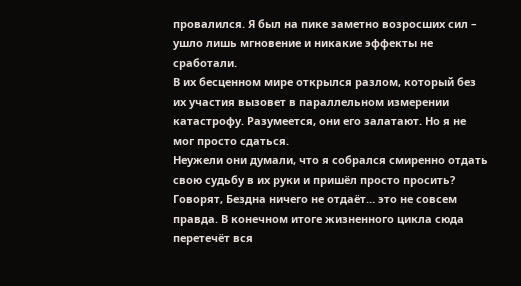провалился. Я был на пике заметно возросших сил – ушло лишь мгновение и никакие эффекты не сработали.
В их бесценном мире открылся разлом, который без их участия вызовет в параллельном измерении катастрофу. Разумеется, они его залатают. Но я не мог просто сдаться.
Неужели они думали, что я собрался смиренно отдать свою судьбу в их руки и пришёл просто просить?
Говорят, Бездна ничего не отдаёт… это не совсем правда. В конечном итоге жизненного цикла сюда перетечёт вся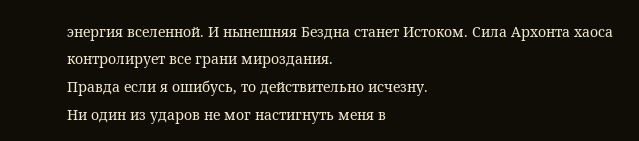энергия вселенной. И нынешняя Бездна станет Истоком. Сила Архонта хаоса контролирует все грани мироздания.
Правда если я ошибусь, то действительно исчезну.
Ни один из ударов не мог настигнуть меня в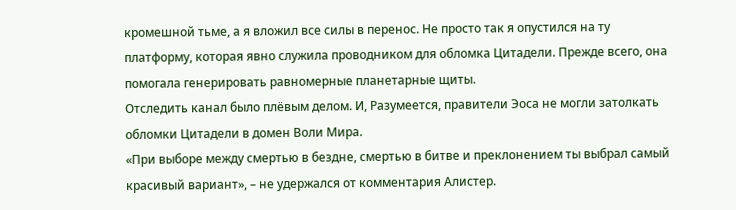кромешной тьме, а я вложил все силы в перенос. Не просто так я опустился на ту платформу, которая явно служила проводником для обломка Цитадели. Прежде всего, она помогала генерировать равномерные планетарные щиты.
Отследить канал было плёвым делом. И, Разумеется, правители Эоса не могли затолкать обломки Цитадели в домен Воли Мира.
«При выборе между смертью в бездне, смертью в битве и преклонением ты выбрал самый красивый вариант», – не удержался от комментария Алистер.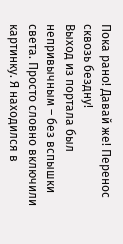Пока рано! Давай же! Перенос сквозь бездну!
Выход из портала был непривычным – без вспышки света. Просто словно включили картинку. Я находился в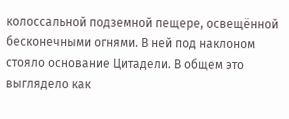колоссальной подземной пещере, освещённой бесконечными огнями. В ней под наклоном стояло основание Цитадели. В общем это выглядело как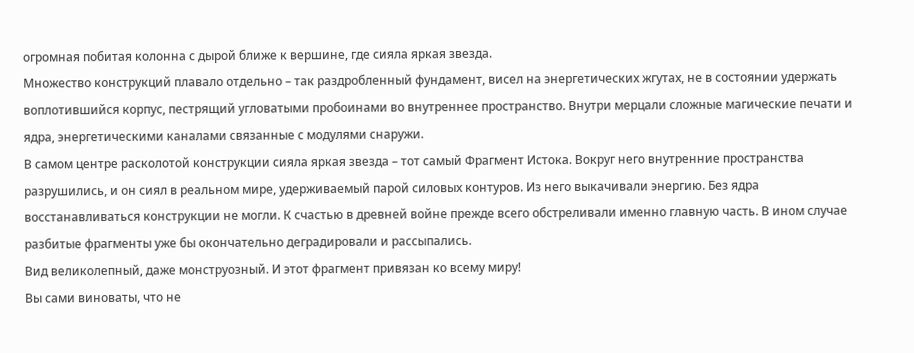огромная побитая колонна с дырой ближе к вершине, где сияла яркая звезда.
Множество конструкций плавало отдельно – так раздробленный фундамент, висел на энергетических жгутах, не в состоянии удержать воплотившийся корпус, пестрящий угловатыми пробоинами во внутреннее пространство. Внутри мерцали сложные магические печати и ядра, энергетическими каналами связанные с модулями снаружи.
В самом центре расколотой конструкции сияла яркая звезда – тот самый Фрагмент Истока. Вокруг него внутренние пространства разрушились, и он сиял в реальном мире, удерживаемый парой силовых контуров. Из него выкачивали энергию. Без ядра восстанавливаться конструкции не могли. К счастью в древней войне прежде всего обстреливали именно главную часть. В ином случае разбитые фрагменты уже бы окончательно деградировали и рассыпались.
Вид великолепный, даже монструозный. И этот фрагмент привязан ко всему миру!
Вы сами виноваты, что не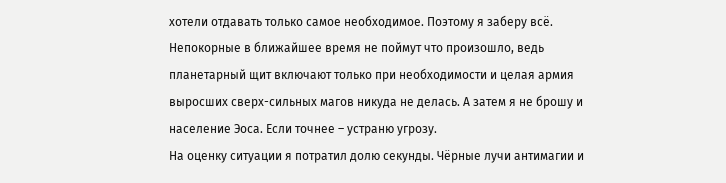хотели отдавать только самое необходимое. Поэтому я заберу всё. Непокорные в ближайшее время не поймут что произошло, ведь планетарный щит включают только при необходимости и целая армия выросших сверх-сильных магов никуда не делась. А затем я не брошу и население Эоса. Если точнее – устраню угрозу.
На оценку ситуации я потратил долю секунды. Чёрные лучи антимагии и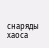снаряды хаоса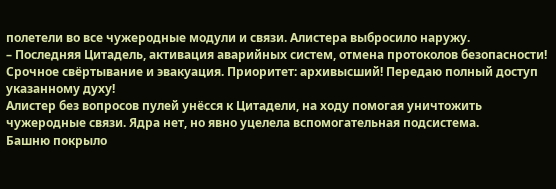полетели во все чужеродные модули и связи. Алистера выбросило наружу.
– Последняя Цитадель, активация аварийных систем, отмена протоколов безопасности! Срочное свёртывание и эвакуация. Приоритет: архивысший! Передаю полный доступ указанному духу!
Алистер без вопросов пулей унёсся к Цитадели, на ходу помогая уничтожить чужеродные связи. Ядра нет, но явно уцелела вспомогательная подсистема.
Башню покрыло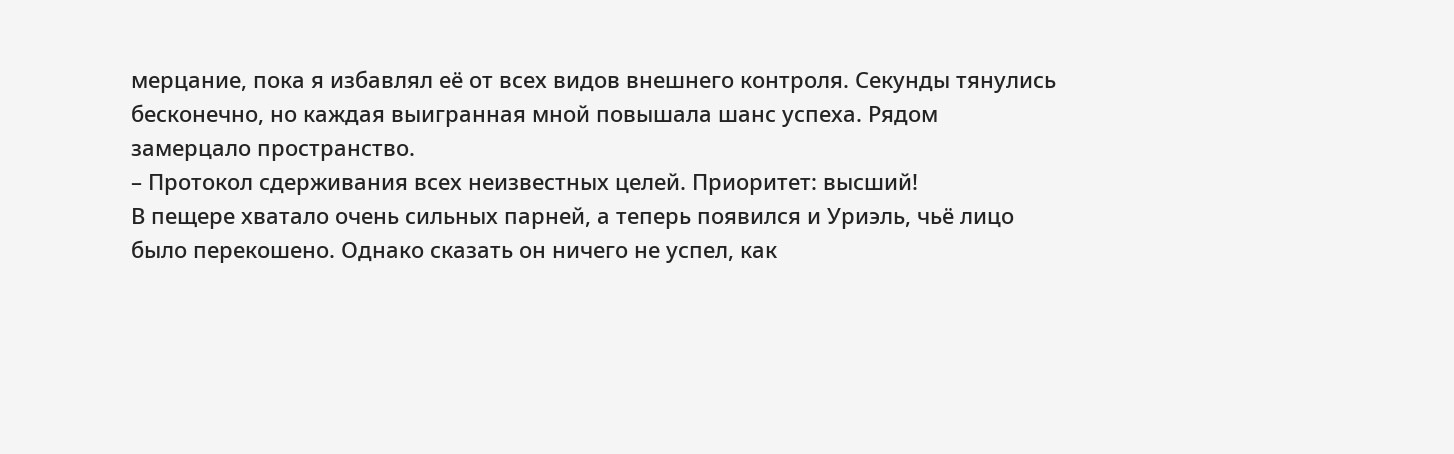мерцание, пока я избавлял её от всех видов внешнего контроля. Секунды тянулись бесконечно, но каждая выигранная мной повышала шанс успеха. Рядом замерцало пространство.
– Протокол сдерживания всех неизвестных целей. Приоритет: высший!
В пещере хватало очень сильных парней, а теперь появился и Уриэль, чьё лицо было перекошено. Однако сказать он ничего не успел, как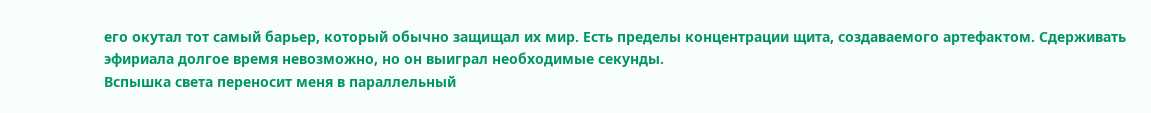его окутал тот самый барьер, который обычно защищал их мир. Есть пределы концентрации щита, создаваемого артефактом. Сдерживать эфириала долгое время невозможно, но он выиграл необходимые секунды.
Вспышка света переносит меня в параллельный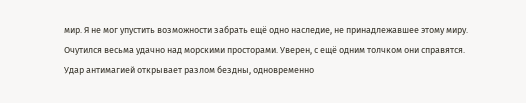мир. Я не мог упустить возможности забрать ещё одно наследие, не принадлежавшее этому миру.
Очутился весьма удачно над морскими просторами. Уверен, с ещё одним толчком они справятся.
Удар антимагией открывает разлом бездны, одновременно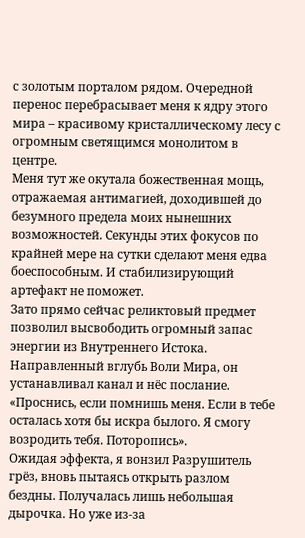с золотым порталом рядом. Очередной перенос перебрасывает меня к ядру этого мира – красивому кристаллическому лесу с огромным светящимся монолитом в центре.
Меня тут же окутала божественная мощь, отражаемая антимагией, доходившей до безумного предела моих нынешних возможностей. Секунды этих фокусов по крайней мере на сутки сделают меня едва боеспособным. И стабилизирующий артефакт не поможет.
Зато прямо сейчас реликтовый предмет позволил высвободить огромный запас энергии из Внутреннего Истока. Направленный вглубь Воли Мира, он устанавливал канал и нёс послание.
«Проснись, если помнишь меня. Если в тебе осталась хотя бы искра былого. Я смогу возродить тебя. Поторопись».
Ожидая эффекта, я вонзил Разрушитель грёз, вновь пытаясь открыть разлом бездны. Получалась лишь небольшая дырочка. Но уже из-за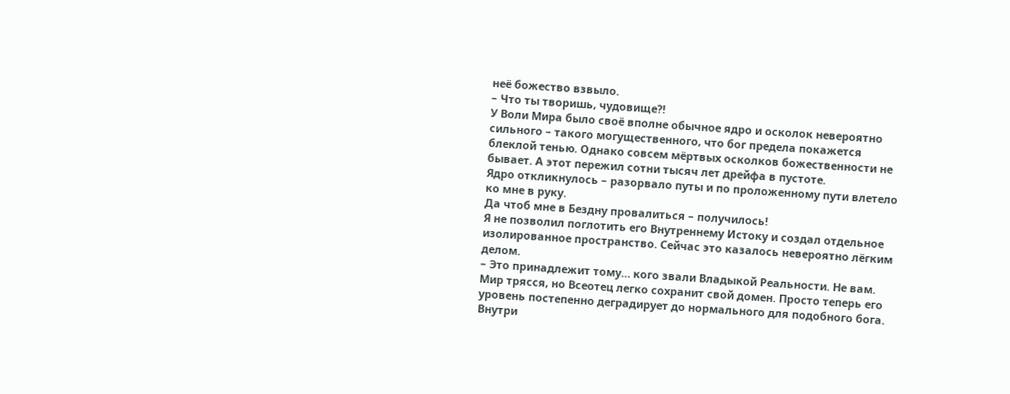неё божество взвыло.
– Что ты творишь, чудовище⁈
У Воли Мира было своё вполне обычное ядро и осколок невероятно сильного – такого могущественного, что бог предела покажется блеклой тенью. Однако совсем мёртвых осколков божественности не бывает. А этот пережил сотни тысяч лет дрейфа в пустоте.
Ядро откликнулось – разорвало путы и по проложенному пути влетело ко мне в руку.
Да чтоб мне в Бездну провалиться – получилось!
Я не позволил поглотить его Внутреннему Истоку и создал отдельное изолированное пространство. Сейчас это казалось невероятно лёгким делом.
– Это принадлежит тому… кого звали Владыкой Реальности. Не вам.
Мир трясся, но Всеотец легко сохранит свой домен. Просто теперь его уровень постепенно деградирует до нормального для подобного бога.
Внутри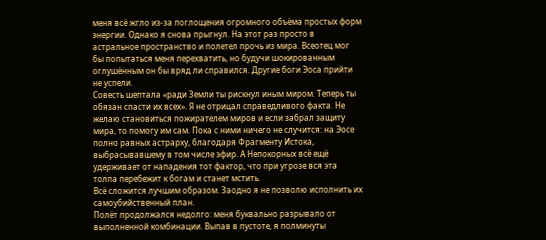меня всё жгло из-за поглощения огромного объёма простых форм энергии. Однако я снова прыгнул. На этот раз просто в астральное пространство и полетел прочь из мира. Всеотец мог бы попытаться меня перехватить, но будучи шокированным оглушённым он бы вряд ли справился. Другие боги Эоса прийти не успели.
Совесть шептала «ради Земли ты рискнул иным миром. Теперь ты обязан спасти их всех». Я не отрицал справедливого факта. Не желаю становиться пожирателем миров и если забрал защиту мира, то помогу им сам. Пока с ними ничего не случится: на Эосе полно равных астрарху, благодаря Фрагменту Истока, выбрасывавшему в том числе эфир. А Непокорных всё ещё удерживает от нападения тот фактор, что при угрозе вся эта толпа перебежит к богам и станет мстить.
Всё сложится лучшим образом. Заодно я не позволю исполнить их самоубийственный план.
Полёт продолжался недолго: меня буквально разрывало от выполненной комбинации. Выпав в пустоте, я полминуты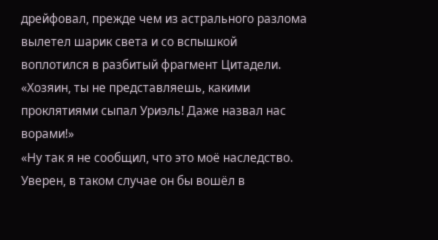дрейфовал, прежде чем из астрального разлома вылетел шарик света и со вспышкой воплотился в разбитый фрагмент Цитадели.
«Хозяин, ты не представляешь, какими проклятиями сыпал Уриэль! Даже назвал нас ворами!»
«Ну так я не сообщил, что это моё наследство. Уверен, в таком случае он бы вошёл в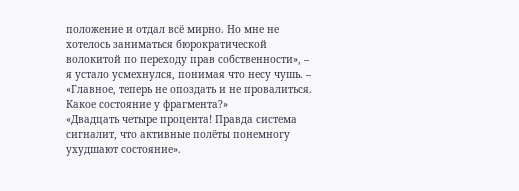положение и отдал всё мирно. Но мне не хотелось заниматься бюрократической волокитой по переходу прав собственности», – я устало усмехнулся, понимая что несу чушь. – «Главное, теперь не опоздать и не провалиться. Какое состояние у фрагмента?»
«Двадцать четыре процента! Правда система сигналит, что активные полёты понемногу ухудшают состояние».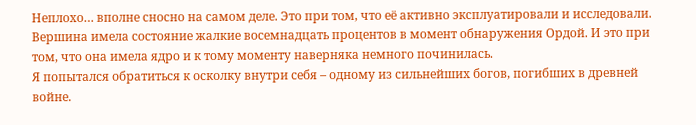Неплохо… вполне сносно на самом деле. Это при том, что её активно эксплуатировали и исследовали. Вершина имела состояние жалкие восемнадцать процентов в момент обнаружения Ордой. И это при том, что она имела ядро и к тому моменту наверняка немного починилась.
Я попытался обратиться к осколку внутри себя – одному из сильнейших богов, погибших в древней войне.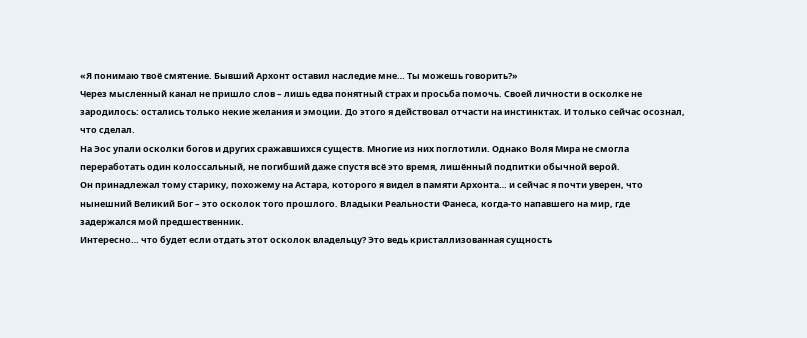«Я понимаю твоё смятение. Бывший Архонт оставил наследие мне… Ты можешь говорить?»
Через мысленный канал не пришло слов – лишь едва понятный страх и просьба помочь. Своей личности в осколке не зародилось: остались только некие желания и эмоции. До этого я действовал отчасти на инстинктах. И только сейчас осознал, что сделал.
На Эос упали осколки богов и других сражавшихся существ. Многие из них поглотили. Однако Воля Мира не смогла переработать один колоссальный, не погибший даже спустя всё это время, лишённый подпитки обычной верой.
Он принадлежал тому старику, похожему на Астара, которого я видел в памяти Архонта… и сейчас я почти уверен, что нынешний Великий Бог – это осколок того прошлого. Владыки Реальности Фанеса, когда-то напавшего на мир, где задержался мой предшественник.
Интересно… что будет если отдать этот осколок владельцу? Это ведь кристаллизованная сущность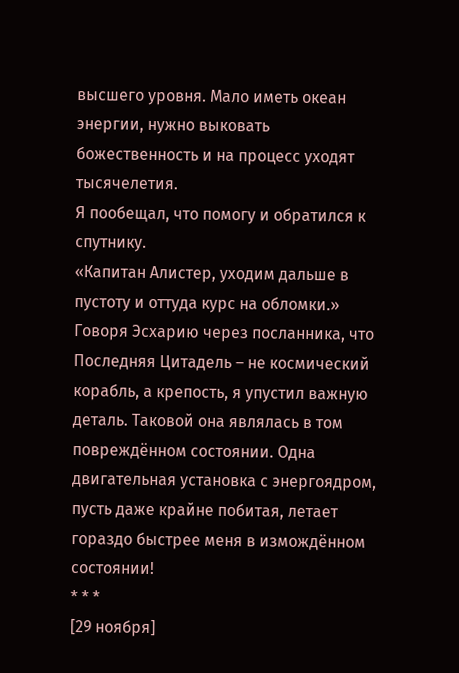высшего уровня. Мало иметь океан энергии, нужно выковать божественность и на процесс уходят тысячелетия.
Я пообещал, что помогу и обратился к спутнику.
«Капитан Алистер, уходим дальше в пустоту и оттуда курс на обломки.»
Говоря Эсхарию через посланника, что Последняя Цитадель – не космический корабль, а крепость, я упустил важную деталь. Таковой она являлась в том повреждённом состоянии. Одна двигательная установка с энергоядром, пусть даже крайне побитая, летает гораздо быстрее меня в измождённом состоянии!
* * *
[29 ноября]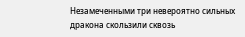Незамеченными три невероятно сильных дракона скользили сквозь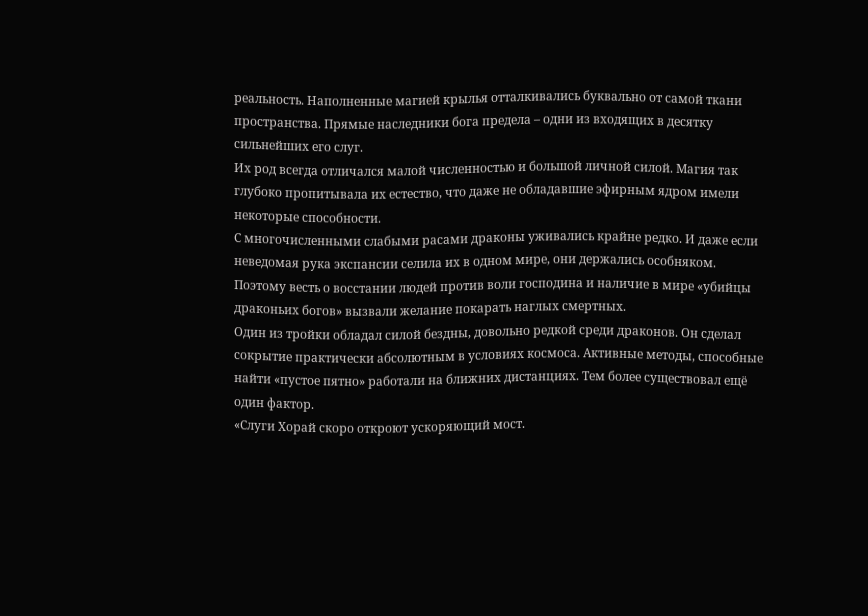реальность. Наполненные магией крылья отталкивались буквально от самой ткани пространства. Прямые наследники бога предела – одни из входящих в десятку сильнейших его слуг.
Их род всегда отличался малой численностью и большой личной силой. Магия так глубоко пропитывала их естество, что даже не обладавшие эфирным ядром имели некоторые способности.
С многочисленными слабыми расами драконы уживались крайне редко. И даже если неведомая рука экспансии селила их в одном мире, они держались особняком. Поэтому весть о восстании людей против воли господина и наличие в мире «убийцы драконьих богов» вызвали желание покарать наглых смертных.
Один из тройки обладал силой бездны, довольно редкой среди драконов. Он сделал сокрытие практически абсолютным в условиях космоса. Активные методы, способные найти «пустое пятно» работали на ближних дистанциях. Тем более существовал ещё один фактор.
«Слуги Хорай скоро откроют ускоряющий мост.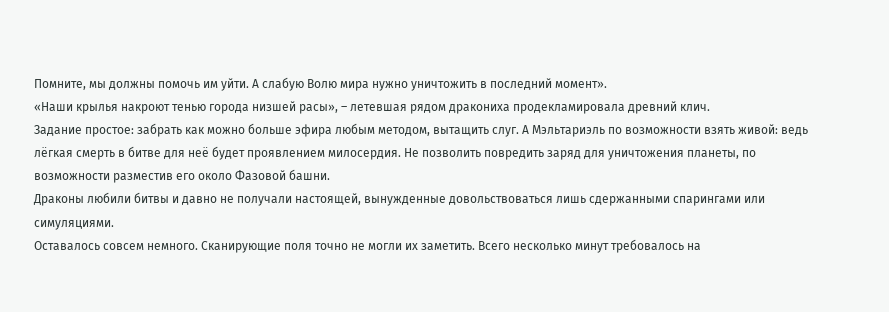Помните, мы должны помочь им уйти. А слабую Волю мира нужно уничтожить в последний момент».
«Наши крылья накроют тенью города низшей расы», – летевшая рядом дракониха продекламировала древний клич.
Задание простое: забрать как можно больше эфира любым методом, вытащить слуг. А Мэльтариэль по возможности взять живой: ведь лёгкая смерть в битве для неё будет проявлением милосердия. Не позволить повредить заряд для уничтожения планеты, по возможности разместив его около Фазовой башни.
Драконы любили битвы и давно не получали настоящей, вынужденные довольствоваться лишь сдержанными спарингами или симуляциями.
Оставалось совсем немного. Сканирующие поля точно не могли их заметить. Всего несколько минут требовалось на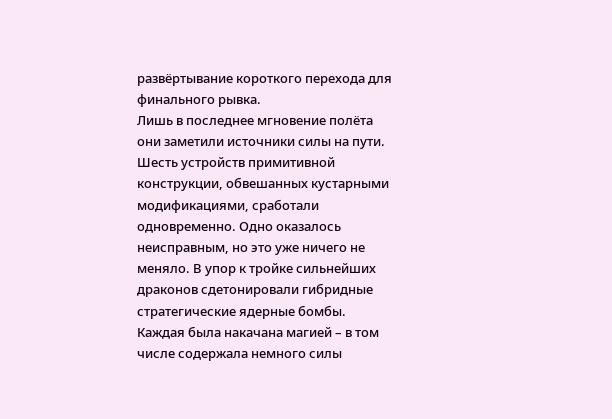развёртывание короткого перехода для финального рывка.
Лишь в последнее мгновение полёта они заметили источники силы на пути.
Шесть устройств примитивной конструкции, обвешанных кустарными модификациями, сработали одновременно. Одно оказалось неисправным, но это уже ничего не меняло. В упор к тройке сильнейших драконов сдетонировали гибридные стратегические ядерные бомбы.
Каждая была накачана магией – в том числе содержала немного силы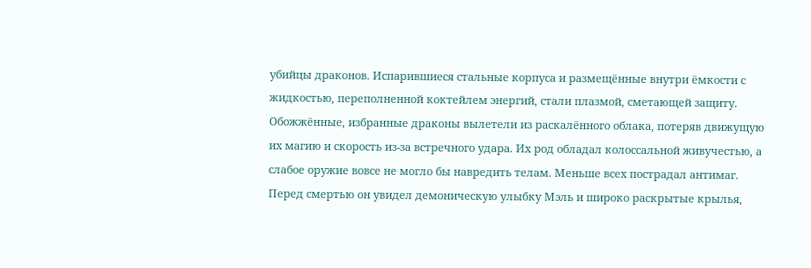убийцы драконов. Испарившиеся стальные корпуса и размещённые внутри ёмкости с жидкостью, переполненной коктейлем энергий, стали плазмой, сметающей защиту.
Обожжённые, избранные драконы вылетели из раскалённого облака, потеряв движущую их магию и скорость из-за встречного удара. Их род обладал колоссальной живучестью, а слабое оружие вовсе не могло бы навредить телам. Меньше всех пострадал антимаг.
Перед смертью он увидел демоническую улыбку Мэль и широко раскрытые крылья,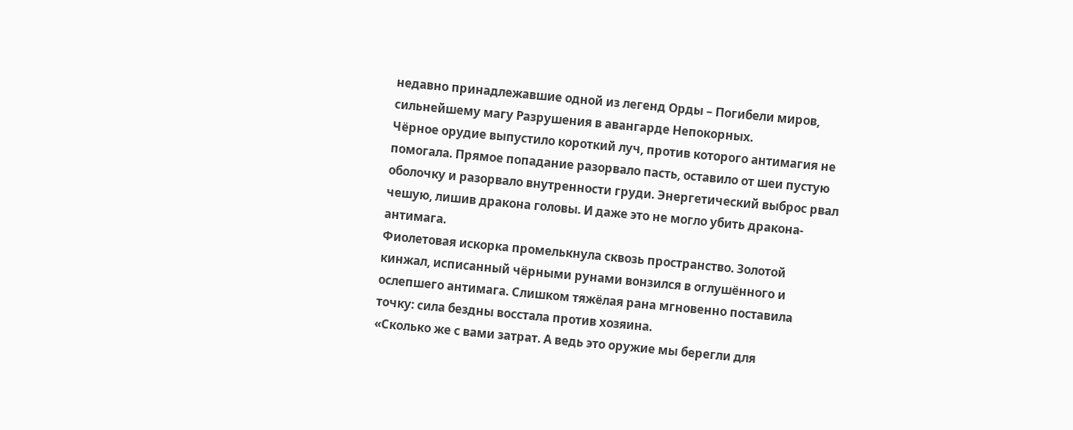недавно принадлежавшие одной из легенд Орды – Погибели миров, сильнейшему магу Разрушения в авангарде Непокорных.
Чёрное орудие выпустило короткий луч, против которого антимагия не помогала. Прямое попадание разорвало пасть, оставило от шеи пустую оболочку и разорвало внутренности груди. Энергетический выброс рвал чешую, лишив дракона головы. И даже это не могло убить дракона-антимага.
Фиолетовая искорка промелькнула сквозь пространство. Золотой кинжал, исписанный чёрными рунами вонзился в оглушённого и ослепшего антимага. Слишком тяжёлая рана мгновенно поставила точку: сила бездны восстала против хозяина.
«Сколько же с вами затрат. А ведь это оружие мы берегли для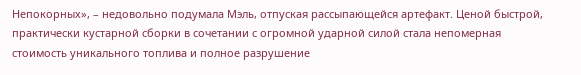Непокорных», – недовольно подумала Мэль, отпуская рассыпающейся артефакт. Ценой быстрой, практически кустарной сборки в сочетании с огромной ударной силой стала непомерная стоимость уникального топлива и полное разрушение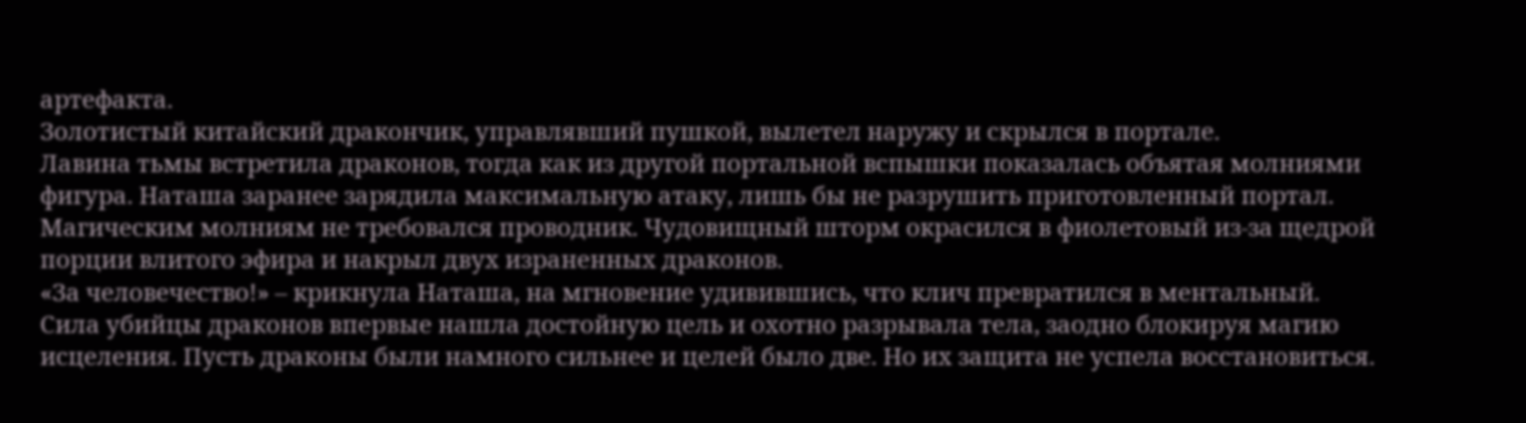артефакта.
Золотистый китайский дракончик, управлявший пушкой, вылетел наружу и скрылся в портале.
Лавина тьмы встретила драконов, тогда как из другой портальной вспышки показалась объятая молниями фигура. Наташа заранее зарядила максимальную атаку, лишь бы не разрушить приготовленный портал.
Магическим молниям не требовался проводник. Чудовищный шторм окрасился в фиолетовый из-за щедрой порции влитого эфира и накрыл двух израненных драконов.
«За человечество!» – крикнула Наташа, на мгновение удивившись, что клич превратился в ментальный.
Сила убийцы драконов впервые нашла достойную цель и охотно разрывала тела, заодно блокируя магию исцеления. Пусть драконы были намного сильнее и целей было две. Но их защита не успела восстановиться.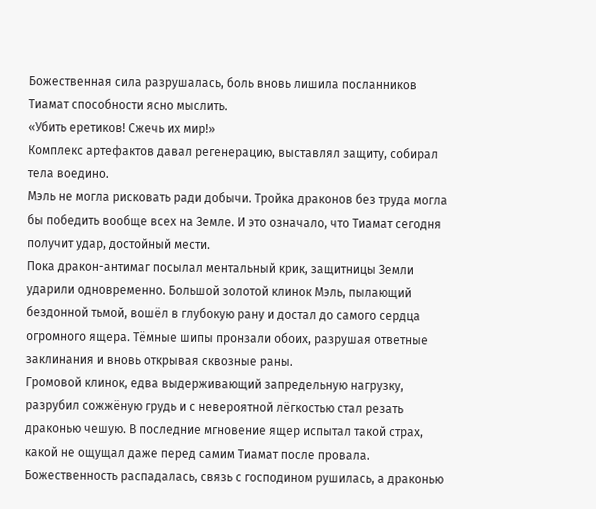Божественная сила разрушалась, боль вновь лишила посланников Тиамат способности ясно мыслить.
«Убить еретиков! Сжечь их мир!»
Комплекс артефактов давал регенерацию, выставлял защиту, собирал тела воедино.
Мэль не могла рисковать ради добычи. Тройка драконов без труда могла бы победить вообще всех на Земле. И это означало, что Тиамат сегодня получит удар, достойный мести.
Пока дракон-антимаг посылал ментальный крик, защитницы Земли ударили одновременно. Большой золотой клинок Мэль, пылающий бездонной тьмой, вошёл в глубокую рану и достал до самого сердца огромного ящера. Тёмные шипы пронзали обоих, разрушая ответные заклинания и вновь открывая сквозные раны.
Громовой клинок, едва выдерживающий запредельную нагрузку, разрубил сожжёную грудь и с невероятной лёгкостью стал резать драконью чешую. В последние мгновение ящер испытал такой страх, какой не ощущал даже перед самим Тиамат после провала. Божественность распадалась, связь с господином рушилась, а драконью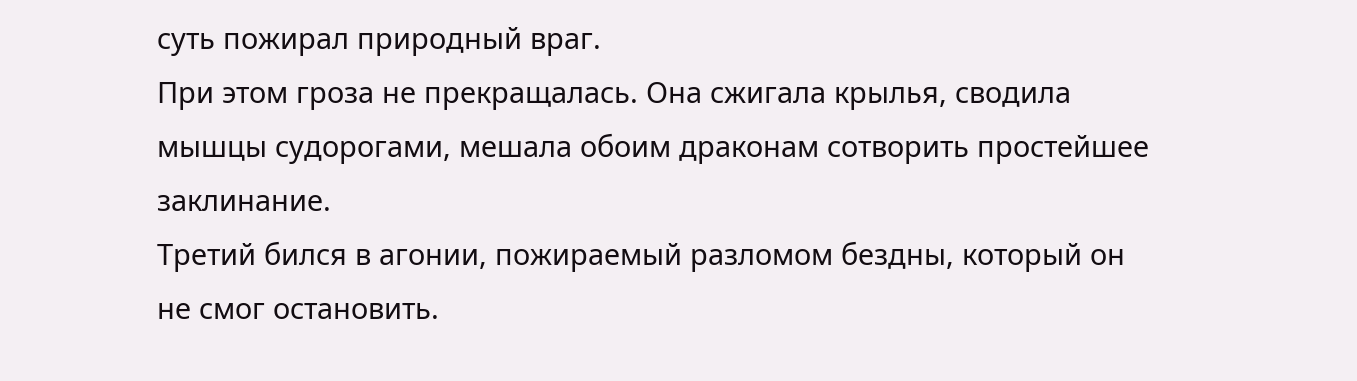суть пожирал природный враг.
При этом гроза не прекращалась. Она сжигала крылья, сводила мышцы судорогами, мешала обоим драконам сотворить простейшее заклинание.
Третий бился в агонии, пожираемый разломом бездны, который он не смог остановить.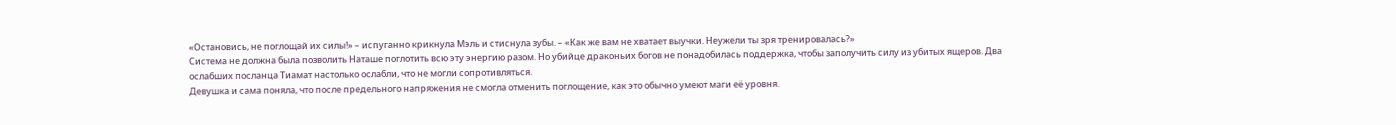«Остановись, не поглощай их силы!» – испуганно крикнула Мэль и стиснула зубы. – «Как же вам не хватает выучки. Неужели ты зря тренировалась?»
Система не должна была позволить Наташе поглотить всю эту энергию разом. Но убийце драконьих богов не понадобилась поддержка, чтобы заполучить силу из убитых ящеров. Два ослабших посланца Тиамат настолько ослабли, что не могли сопротивляться.
Девушка и сама поняла, что после предельного напряжения не смогла отменить поглощение, как это обычно умеют маги её уровня.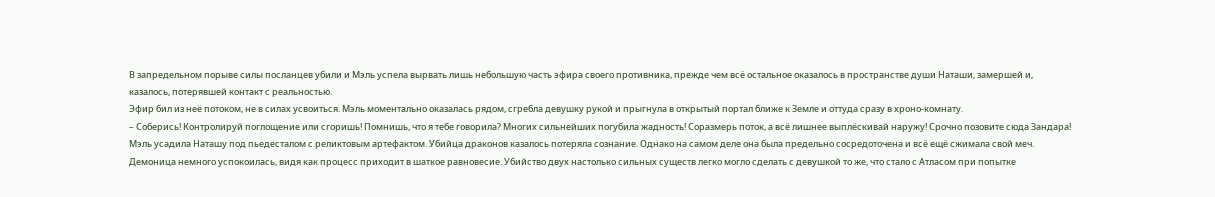В запредельном порыве силы посланцев убили и Мэль успела вырвать лишь небольшую часть эфира своего противника, прежде чем всё остальное оказалось в пространстве души Наташи, замершей и, казалось, потерявшей контакт с реальностью.
Эфир бил из неё потоком, не в силах усвоиться. Мэль моментально оказалась рядом, сгребла девушку рукой и прыгнула в открытый портал ближе к Земле и оттуда сразу в хроно-комнату.
– Соберись! Контролируй поглощение или сгоришь! Помнишь, что я тебе говорила? Многих сильнейших погубила жадность! Соразмерь поток, а всё лишнее выплёскивай наружу! Срочно позовите сюда Зандара!
Мэль усадила Наташу под пьедесталом с реликтовым артефактом. Убийца драконов казалось потеряла сознание. Однако на самом деле она была предельно сосредоточена и всё ещё сжимала свой меч. Демоница немного успокоилась, видя как процесс приходит в шаткое равновесие. Убийство двух настолько сильных существ легко могло сделать с девушкой то же, что стало с Атласом при попытке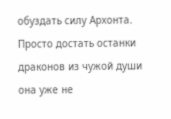обуздать силу Архонта.
Просто достать останки драконов из чужой души она уже не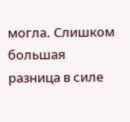могла. Слишком большая разница в силе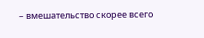– вмешательство скорее всего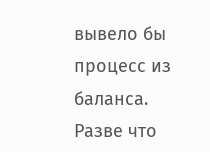вывело бы процесс из баланса. Разве что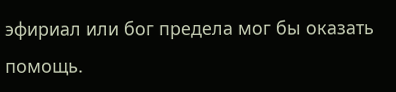эфириал или бог предела мог бы оказать помощь.